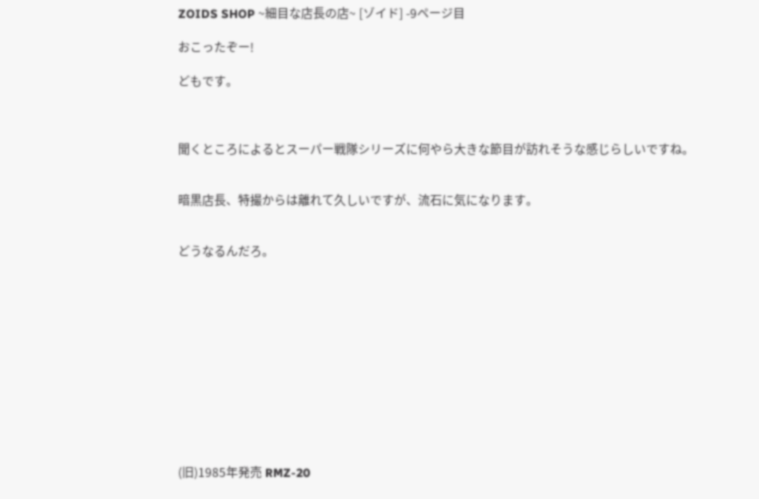ZOIDS SHOP ~細目な店長の店~ [ゾイド] -9ページ目

おこったぞー!

どもです。



聞くところによるとスーパー戦隊シリーズに何やら大きな節目が訪れそうな感じらしいですね。


暗黒店長、特撮からは離れて久しいですが、流石に気になります。


どうなるんだろ。












(旧)1985年発売 RMZ-20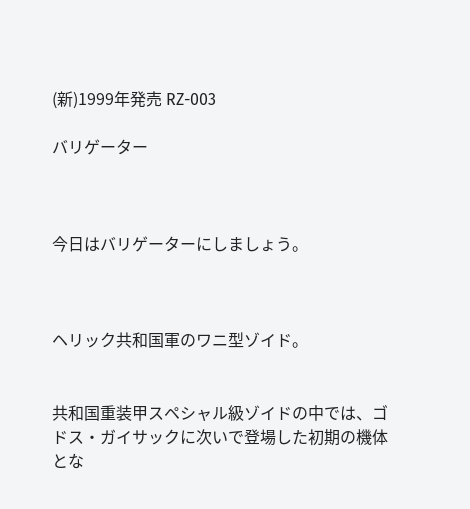(新)1999年発売 RZ-003

バリゲーター



今日はバリゲーターにしましょう。



ヘリック共和国軍のワニ型ゾイド。


共和国重装甲スペシャル級ゾイドの中では、ゴドス・ガイサックに次いで登場した初期の機体とな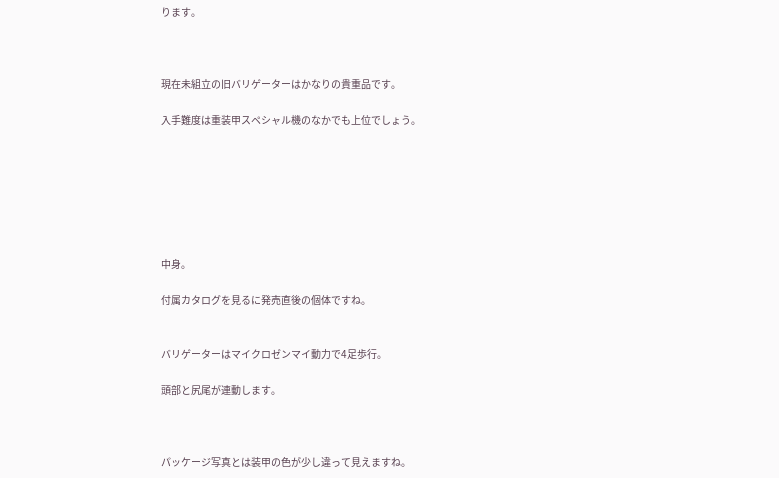ります。



現在未組立の旧バリゲーターはかなりの貴重品です。

入手難度は重装甲スペシャル機のなかでも上位でしょう。







中身。

付属カタログを見るに発売直後の個体ですね。


バリゲーターはマイクロゼンマイ動力で4足歩行。

頭部と尻尾が連動します。



パッケージ写真とは装甲の色が少し違って見えますね。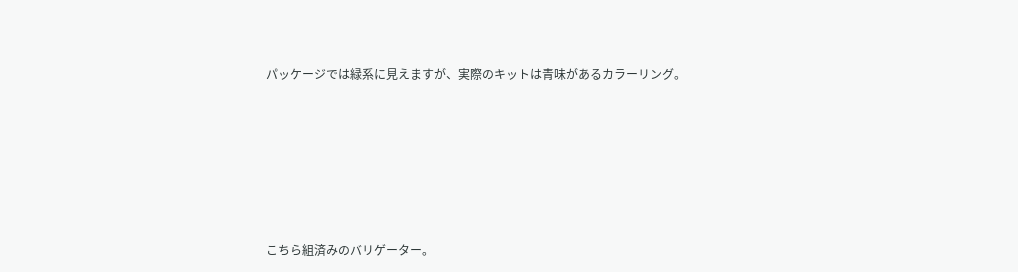パッケージでは緑系に見えますが、実際のキットは青味があるカラーリング。







こちら組済みのバリゲーター。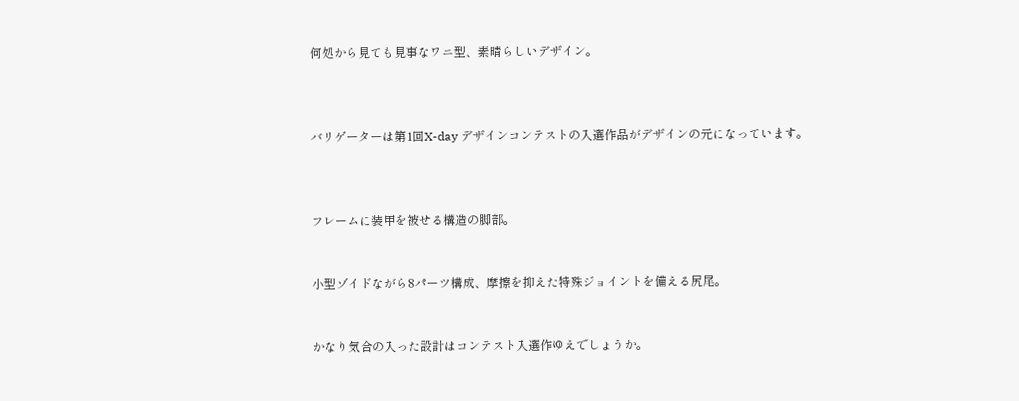何処から見ても見事なワニ型、素晴らしいデザイン。



バリゲーターは第1回X-day デザインコンテストの入選作品がデザインの元になっています。



フレームに装甲を被せる構造の脚部。


小型ゾイドながら8パーツ構成、摩擦を抑えた特殊ジョイントを備える尻尾。


かなり気合の入った設計はコンテスト入選作ゆえでしょうか。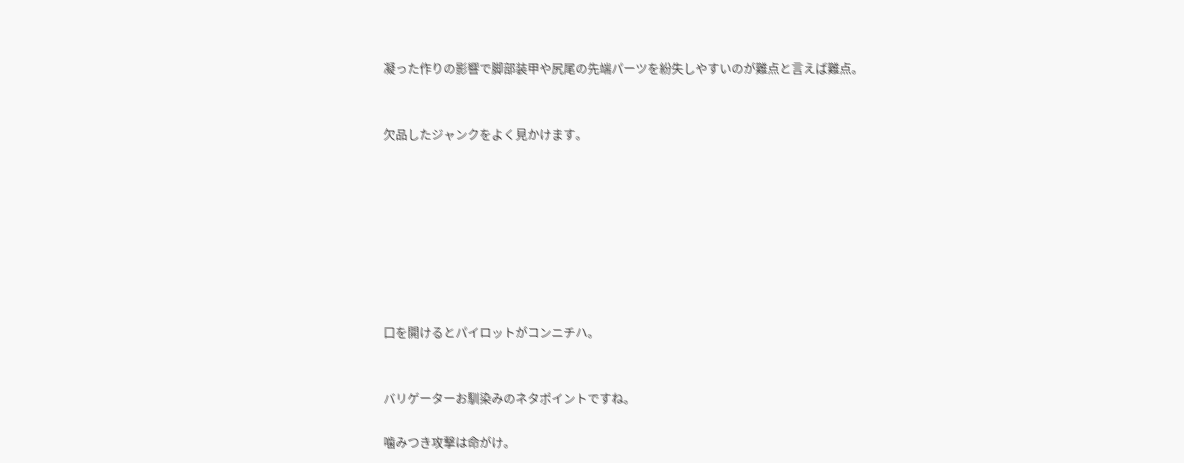凝った作りの影響で脚部装甲や尻尾の先端パーツを紛失しやすいのが難点と言えば難点。


欠品したジャンクをよく見かけます。








口を開けるとパイロットがコンニチハ。


バリゲーターお馴染みのネタポイントですね。

噛みつき攻撃は命がけ。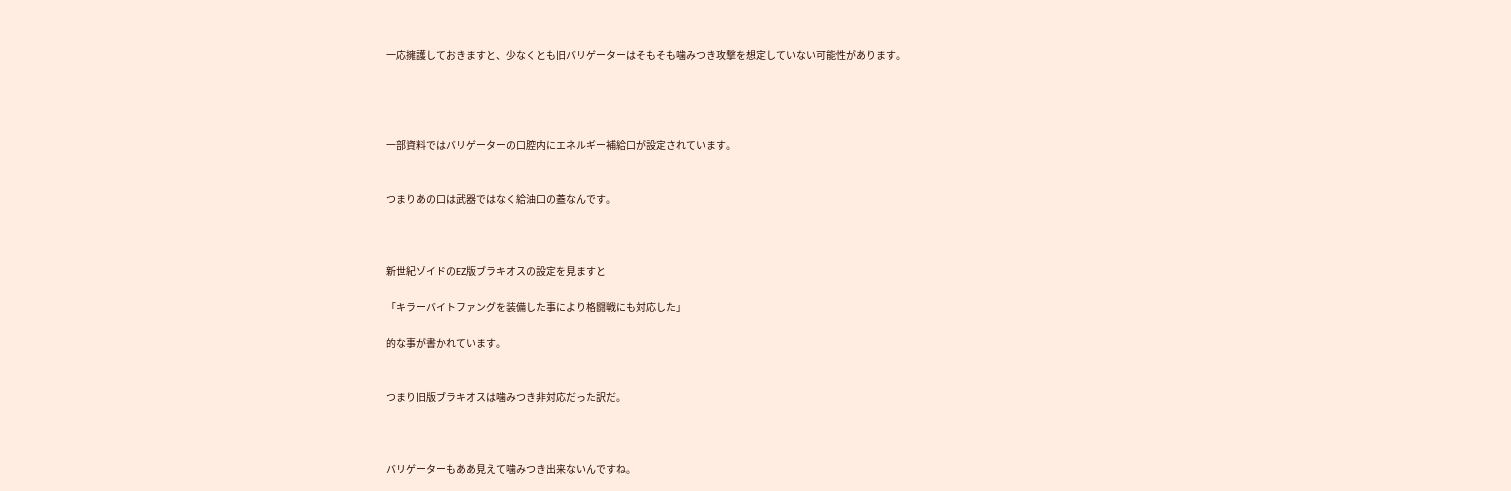一応擁護しておきますと、少なくとも旧バリゲーターはそもそも噛みつき攻撃を想定していない可能性があります。




一部資料ではバリゲーターの口腔内にエネルギー補給口が設定されています。


つまりあの口は武器ではなく給油口の蓋なんです。



新世紀ゾイドのEZ版ブラキオスの設定を見ますと

「キラーバイトファングを装備した事により格闘戦にも対応した」

的な事が書かれています。


つまり旧版ブラキオスは噛みつき非対応だった訳だ。



バリゲーターもああ見えて噛みつき出来ないんですね。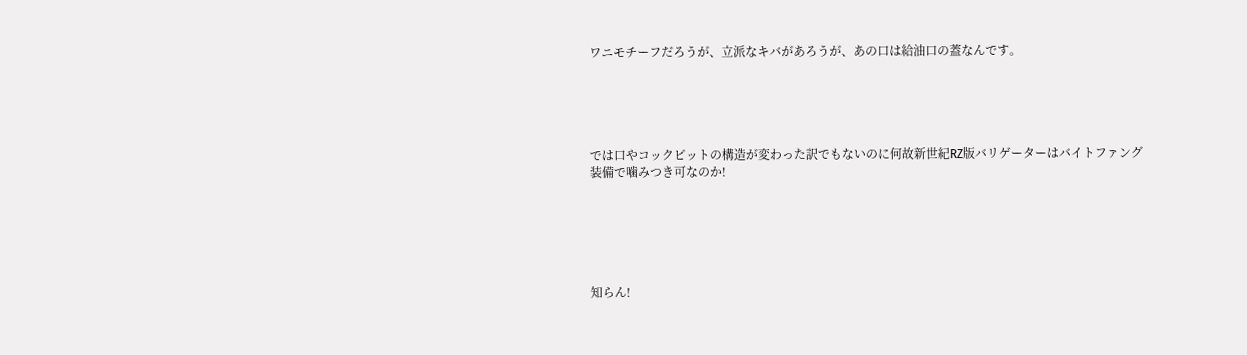ワニモチーフだろうが、立派なキバがあろうが、あの口は給油口の蓋なんです。





では口やコックピットの構造が変わった訳でもないのに何故新世紀RZ版バリゲーターはバイトファング装備で噛みつき可なのか!






知らん!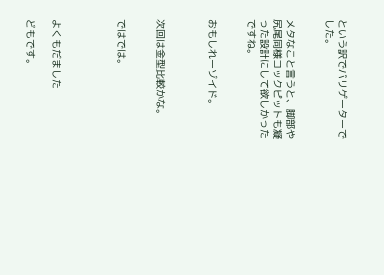という訳でバリゲーターでした。


メタなこと言うと、脚部や尻尾同様コックピットも凝った設計にして欲しかったですね。


おもしれーゾイド。



次回は金型比較かな。


ではでは。




よくもだました

どもです。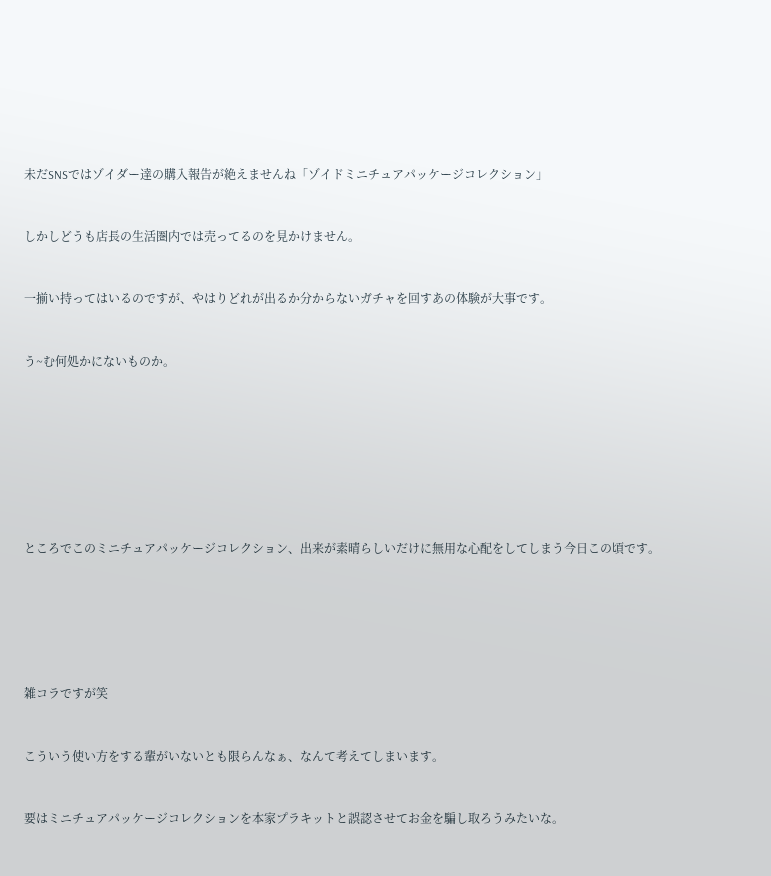未だSNSではゾイダー達の購入報告が絶えませんね「ゾイドミニチュアパッケージコレクション」


しかしどうも店長の生活圏内では売ってるのを見かけません。


一揃い持ってはいるのですが、やはりどれが出るか分からないガチャを回すあの体験が大事です。


う~む何処かにないものか。








ところでこのミニチュアパッケージコレクション、出来が素晴らしいだけに無用な心配をしてしまう今日この頃です。






雑コラですが笑


こういう使い方をする輩がいないとも限らんなぁ、なんて考えてしまいます。


要はミニチュアパッケージコレクションを本家プラキットと誤認させてお金を騙し取ろうみたいな。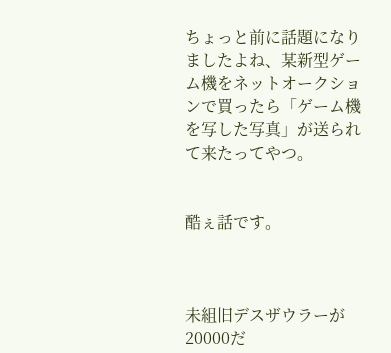ちょっと前に話題になりましたよね、某新型ゲーム機をネットオークションで買ったら「ゲーム機を写した写真」が送られて来たってやつ。


酷ぇ話です。



未組旧デスザウラーが20000だ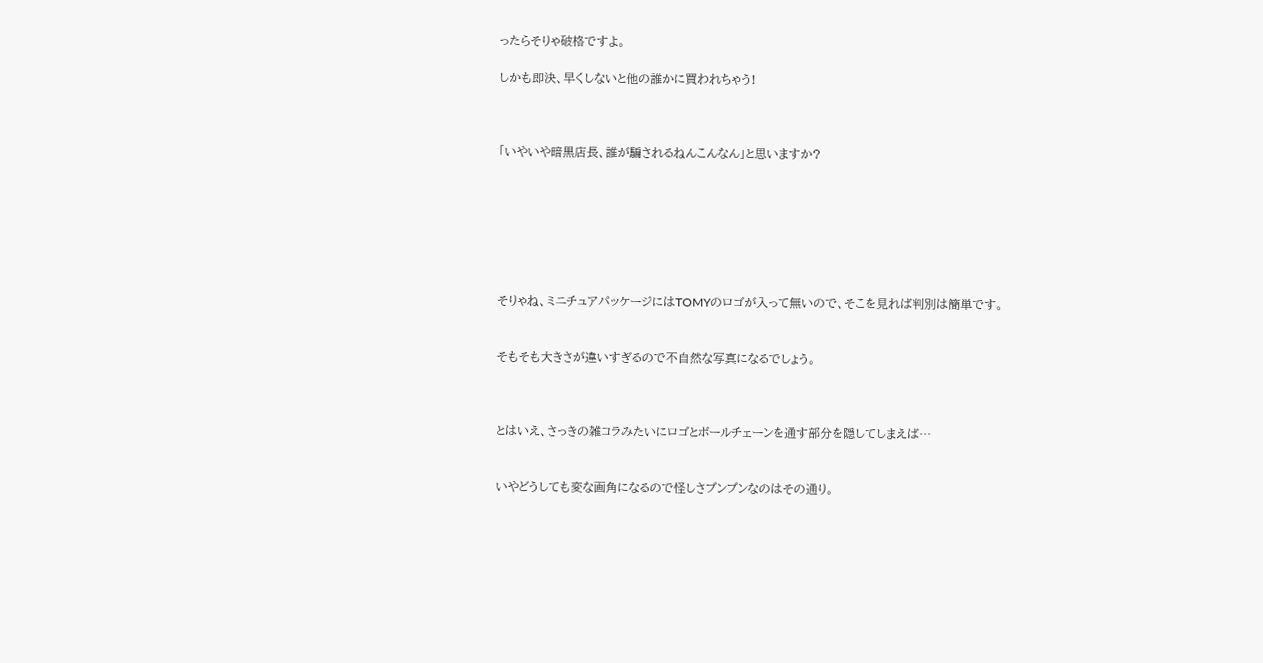ったらそりゃ破格ですよ。

しかも即決、早くしないと他の誰かに買われちゃう!



「いやいや暗黒店長、誰が騙されるねんこんなん」と思いますか?







そりゃね、ミニチュアパッケージにはTOMYのロゴが入って無いので、そこを見れば判別は簡単です。


そもそも大きさが違いすぎるので不自然な写真になるでしょう。



とはいえ、さっきの雑コラみたいにロゴとボールチェーンを通す部分を隠してしまえば…


いやどうしても変な画角になるので怪しさプンプンなのはその通り。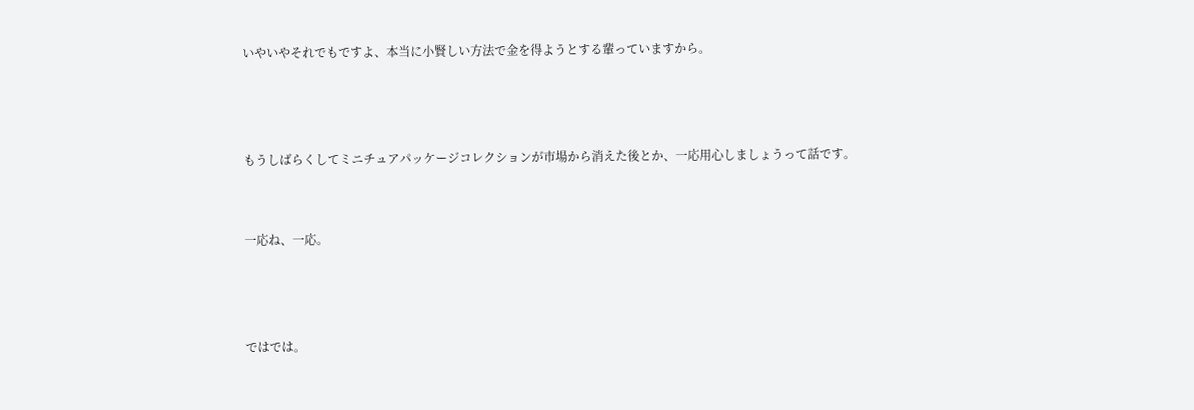いやいやそれでもですよ、本当に小賢しい方法で金を得ようとする輩っていますから。



もうしばらくしてミニチュアパッケージコレクションが市場から消えた後とか、一応用心しましょうって話です。


一応ね、一応。



ではでは。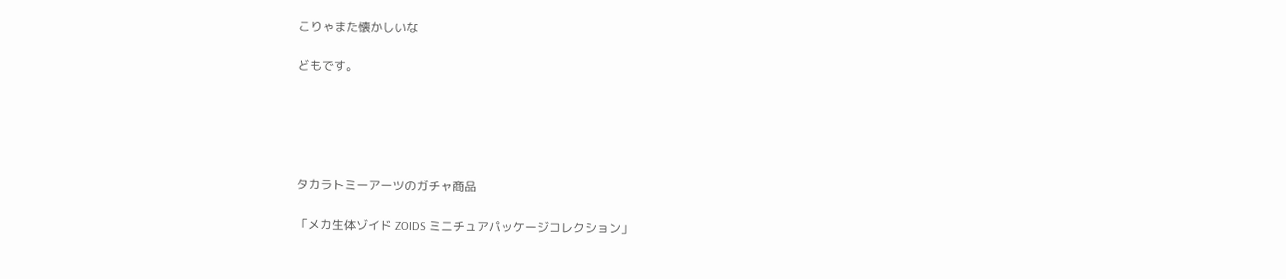こりゃまた懐かしいな

どもです。





タカラトミーアーツのガチャ商品

「メカ生体ゾイド ZOIDS ミニチュアパッケージコレクション」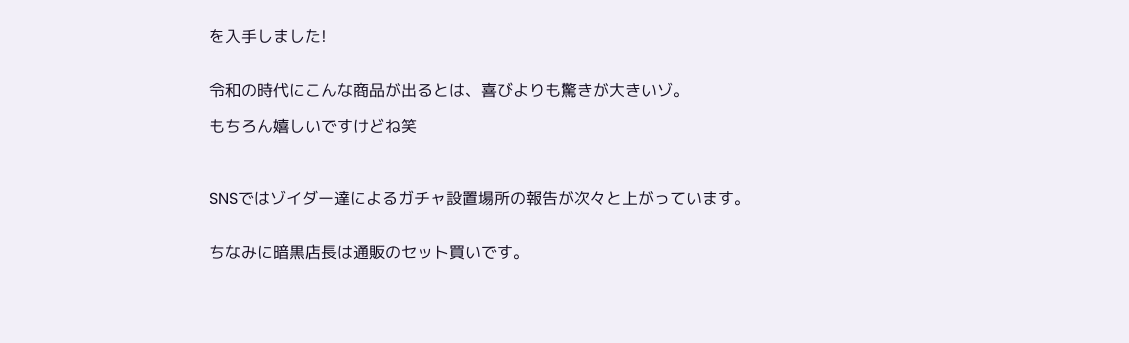を入手しました!


令和の時代にこんな商品が出るとは、喜びよりも驚きが大きいゾ。

もちろん嬉しいですけどね笑



SNSではゾイダー達によるガチャ設置場所の報告が次々と上がっています。


ちなみに暗黒店長は通販のセット買いです。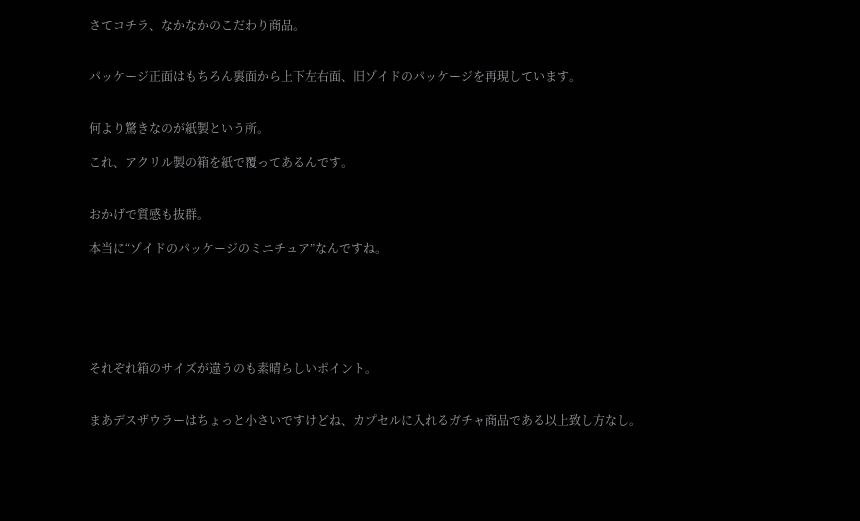さてコチラ、なかなかのこだわり商品。


パッケージ正面はもちろん裏面から上下左右面、旧ゾイドのパッケージを再現しています。


何より驚きなのが紙製という所。

これ、アクリル製の箱を紙で覆ってあるんです。


おかげで質感も抜群。

本当に“ゾイドのパッケージのミニチュア”なんですね。






それぞれ箱のサイズが違うのも素晴らしいポイント。


まあデスザウラーはちょっと小さいですけどね、カプセルに入れるガチャ商品である以上致し方なし。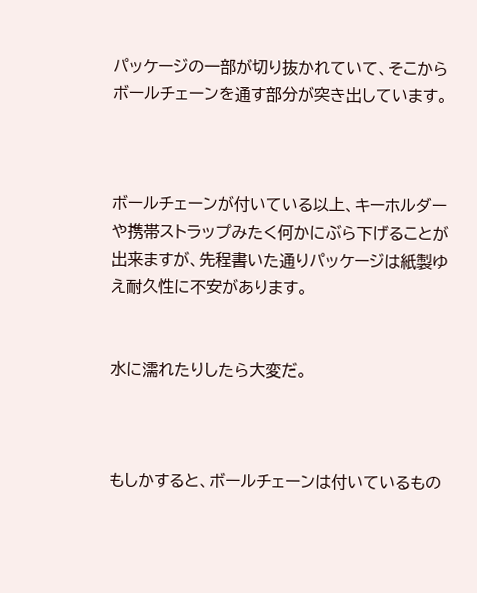パッケージの一部が切り抜かれていて、そこからボールチェーンを通す部分が突き出しています。



ボールチェーンが付いている以上、キーホルダーや携帯ストラップみたく何かにぶら下げることが出来ますが、先程書いた通りパッケージは紙製ゆえ耐久性に不安があります。


水に濡れたりしたら大変だ。



もしかすると、ボールチェーンは付いているもの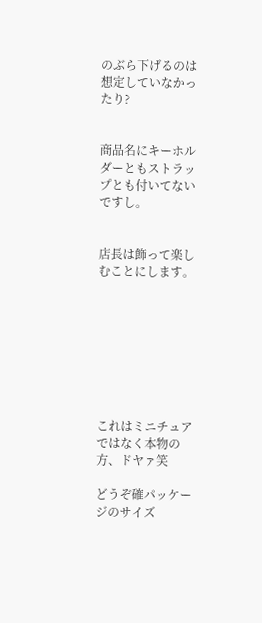のぶら下げるのは想定していなかったり?


商品名にキーホルダーともストラップとも付いてないですし。


店長は飾って楽しむことにします。








これはミニチュアではなく本物の方、ドヤァ笑

どうぞ確パッケージのサイズ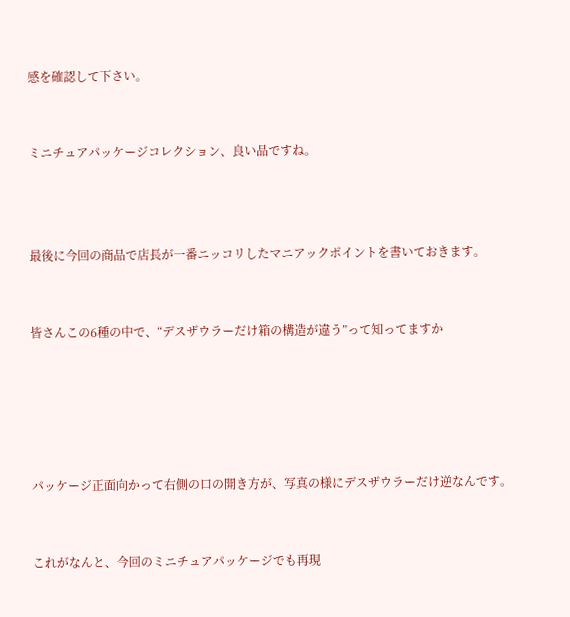感を確認して下さい。


ミニチュアパッケージコレクション、良い品ですね。



最後に今回の商品で店長が一番ニッコリしたマニアックポイントを書いておきます。


皆さんこの6種の中で、“デスザウラーだけ箱の構造が違う”って知ってますか





パッケージ正面向かって右側の口の開き方が、写真の様にデスザウラーだけ逆なんです。


これがなんと、今回のミニチュアパッケージでも再現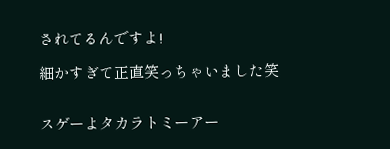されてるんですよ!

細かすぎて正直笑っちゃいました笑


スゲーよタカラトミーアー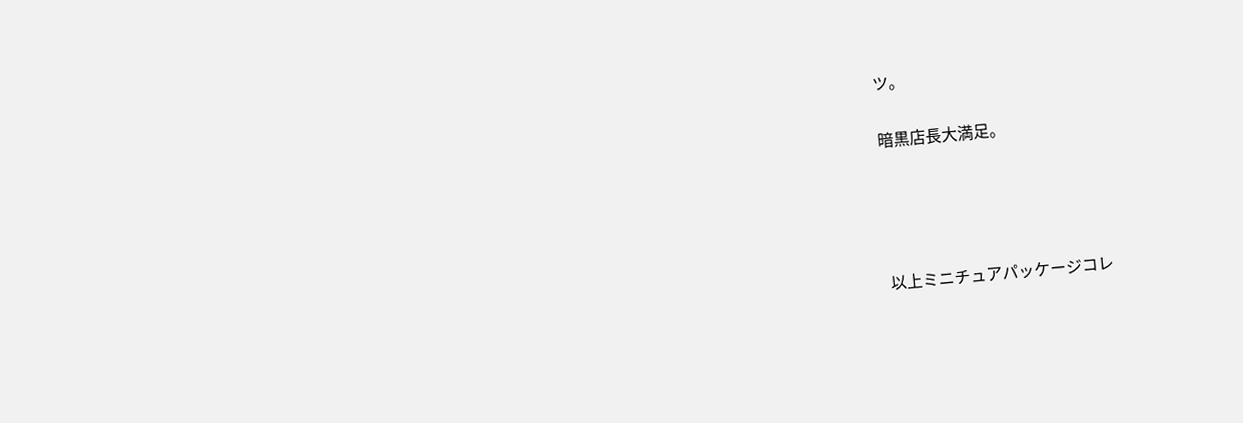ツ。

暗黒店長大満足。




以上ミニチュアパッケージコレ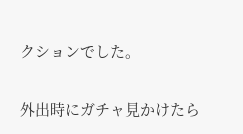クションでした。


外出時にガチャ見かけたら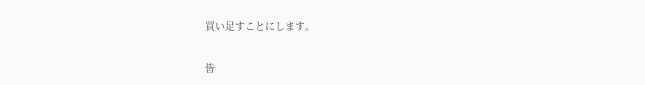買い足すことにします。

皆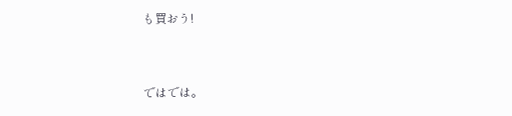も買おう!


ではでは。